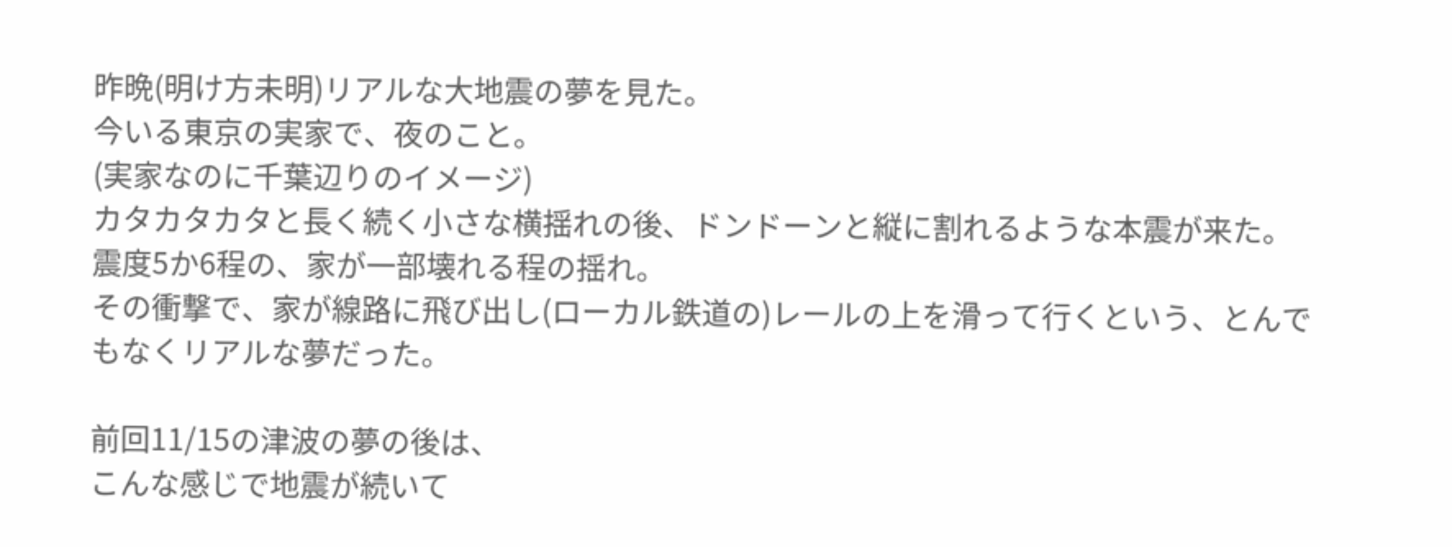昨晩(明け方未明)リアルな大地震の夢を見た。
今いる東京の実家で、夜のこと。
(実家なのに千葉辺りのイメージ)
カタカタカタと長く続く小さな横揺れの後、ドンドーンと縦に割れるような本震が来た。
震度5か6程の、家が一部壊れる程の揺れ。
その衝撃で、家が線路に飛び出し(ローカル鉄道の)レールの上を滑って行くという、とんでもなくリアルな夢だった。

前回11/15の津波の夢の後は、
こんな感じで地震が続いて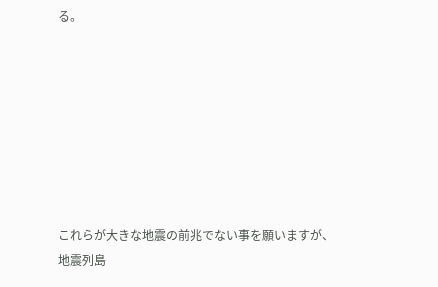る。








これらが大きな地震の前兆でない事を願いますが、地震列島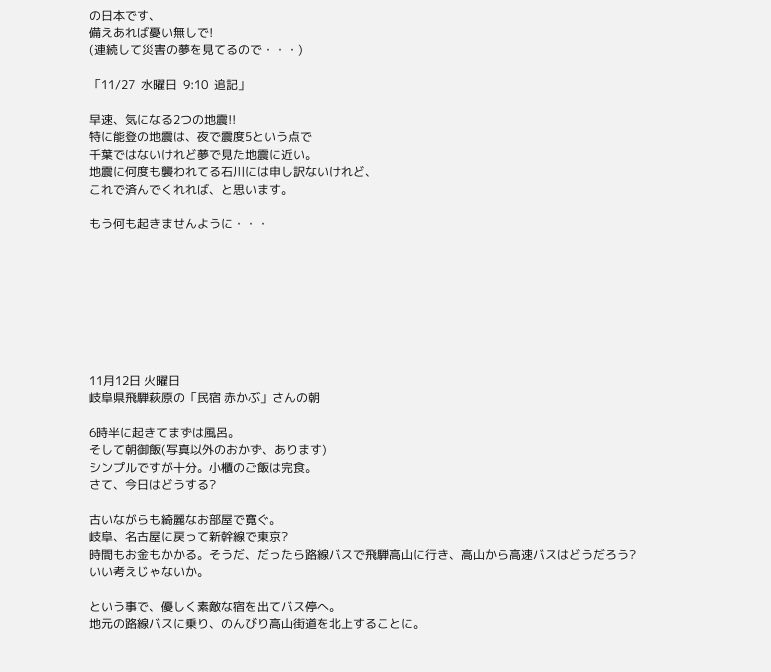の日本です、
備えあれば憂い無しで!
(連続して災害の夢を見てるので・・・)

「11/27  水曜日  9:10  追記」

早速、気になる2つの地震!!
特に能登の地震は、夜で震度5という点で
千葉ではないけれど夢で見た地震に近い。
地震に何度も襲われてる石川には申し訳ないけれど、
これで済んでくれれば、と思います。

もう何も起きませんように・・・








11月12日 火曜日
岐阜県飛騨萩原の「民宿 赤かぶ」さんの朝

6時半に起きてまずは風呂。
そして朝御飯(写真以外のおかず、あります)
シンプルですが十分。小櫃のご飯は完食。
さて、今日はどうする?

古いながらも綺麗なお部屋で寛ぐ。
岐阜、名古屋に戻って新幹線で東京?
時間もお金もかかる。そうだ、だったら路線バスで飛騨高山に行き、高山から高速バスはどうだろう?
いい考えじゃないか。

という事で、優しく素敵な宿を出てバス停へ。
地元の路線バスに乗り、のんびり高山街道を北上することに。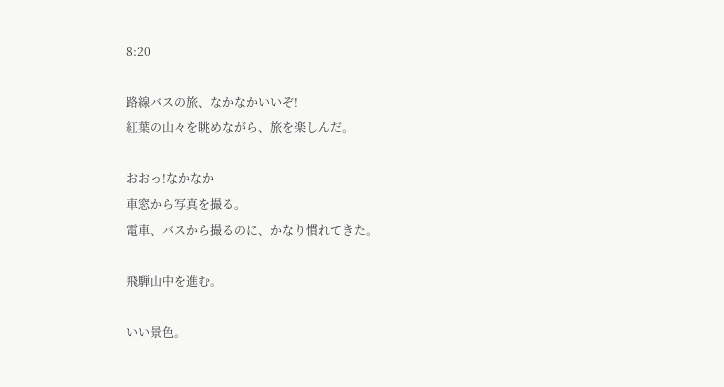8:20

路線バスの旅、なかなかいいぞ!
紅葉の山々を眺めながら、旅を楽しんだ。

おおっ!なかなか
車窓から写真を撮る。
電車、バスから撮るのに、かなり慣れてきた。

飛騨山中を進む。

いい景色。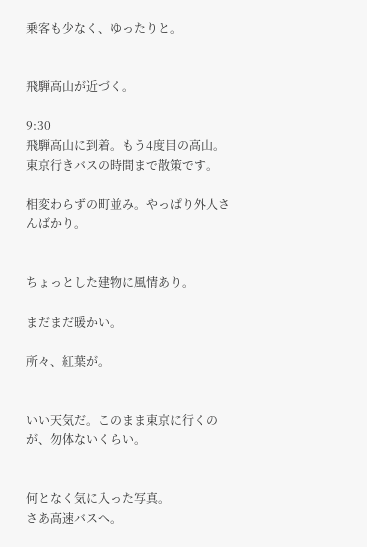乗客も少なく、ゆったりと。


飛騨高山が近づく。

9:30
飛騨高山に到着。もう4度目の高山。
東京行きバスの時間まで散策です。

相変わらずの町並み。やっぱり外人さんばかり。


ちょっとした建物に風情あり。

まだまだ暖かい。

所々、紅葉が。


いい天気だ。このまま東京に行くのが、勿体ないくらい。


何となく気に入った写真。
さあ高速バスへ。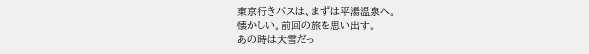東京行きバスは、まずは平湯温泉へ。
懐かしい。前回の旅を思い出す。
あの時は大雪だっ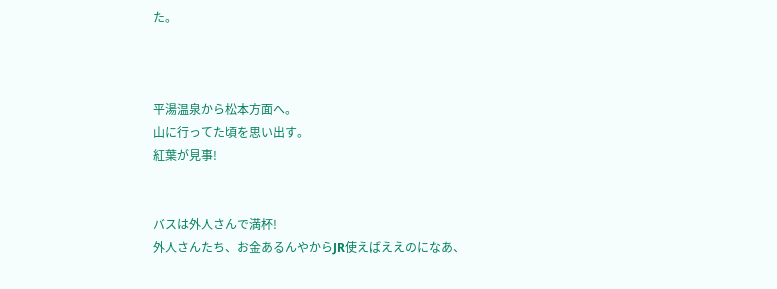た。



平湯温泉から松本方面へ。
山に行ってた頃を思い出す。
紅葉が見事!


バスは外人さんで満杯!
外人さんたち、お金あるんやからJR使えばええのになあ、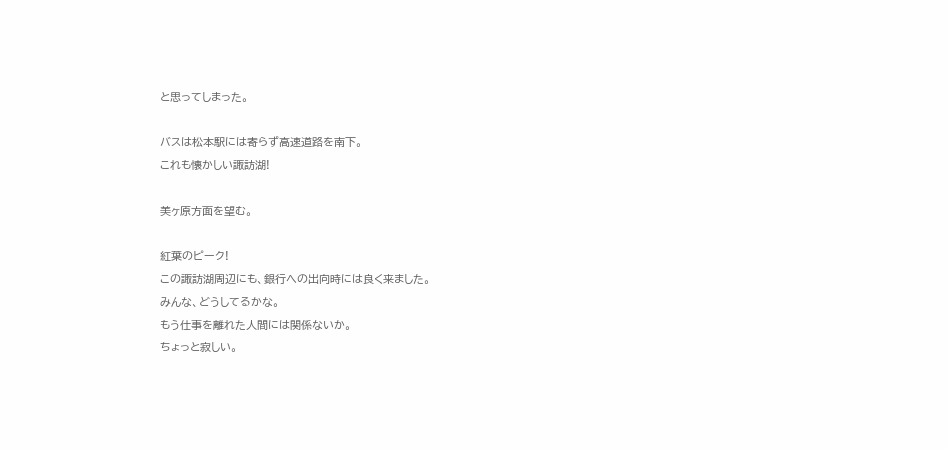と思ってしまった。

バスは松本駅には寄らず高速道路を南下。
これも懐かしい諏訪湖!

美ヶ原方面を望む。

紅葉のピーク!
この諏訪湖周辺にも、銀行への出向時には良く来ました。
みんな、どうしてるかな。
もう仕事を離れた人間には関係ないか。
ちょっと寂しい。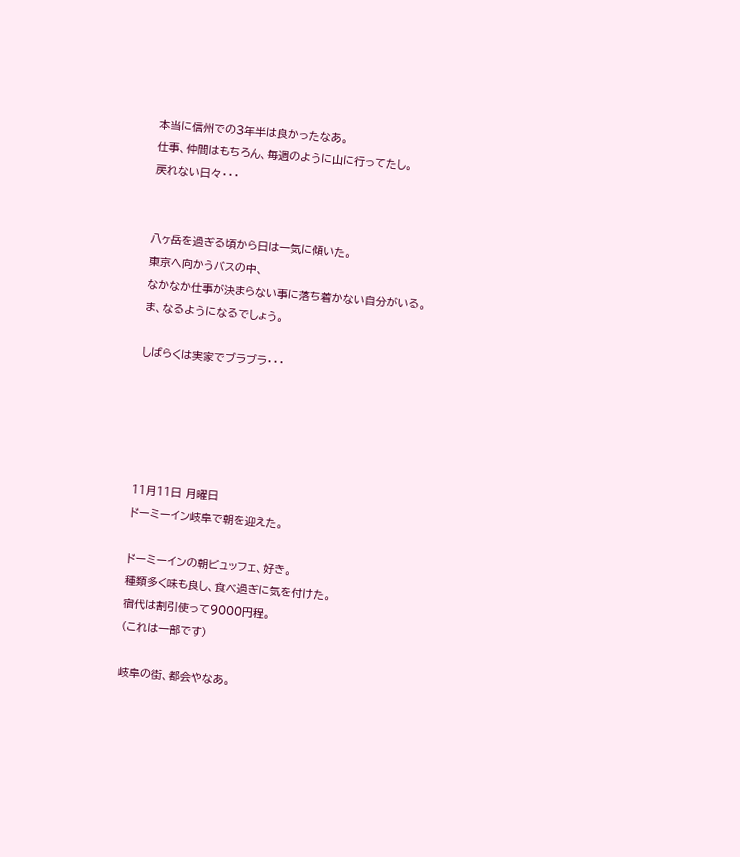本当に信州での3年半は良かったなあ。
仕事、仲間はもちろん、毎週のように山に行ってたし。
戻れない日々・・・


八ヶ岳を過ぎる頃から日は一気に傾いた。
東京へ向かうバスの中、
なかなか仕事が決まらない事に落ち着かない自分がいる。
ま、なるようになるでしょう。

しばらくは実家でブラブラ・・・





11月11日 月曜日
ドーミーイン岐阜で朝を迎えた。

ドーミーインの朝ビュッフェ、好き。
種類多く味も良し、食べ過ぎに気を付けた。
宿代は割引使って9000円程。
(これは一部です)

岐阜の街、都会やなあ。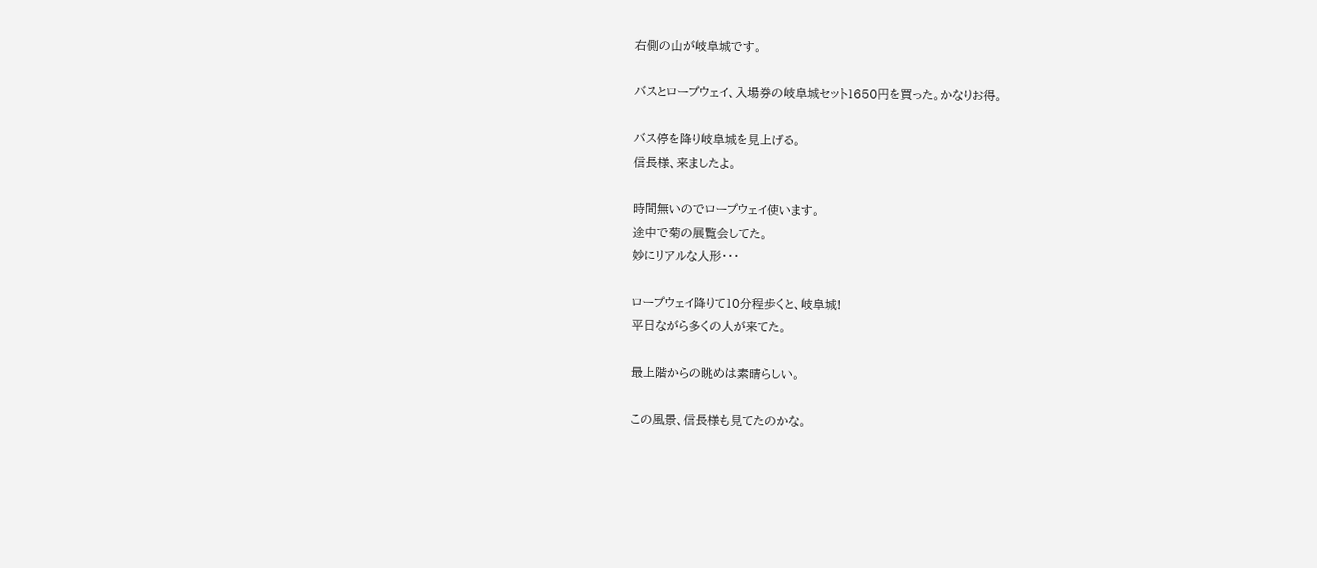右側の山が岐阜城です。

バスとロープウェイ、入場券の岐阜城セット1650円を買った。かなりお得。

バス停を降り岐阜城を見上げる。
信長様、来ましたよ。

時間無いのでロープウェイ使います。
途中で菊の展覧会してた。
妙にリアルな人形・・・

ロープウェイ降りて10分程歩くと、岐阜城!
平日ながら多くの人が来てた。

最上階からの眺めは素晴らしい。

この風景、信長様も見てたのかな。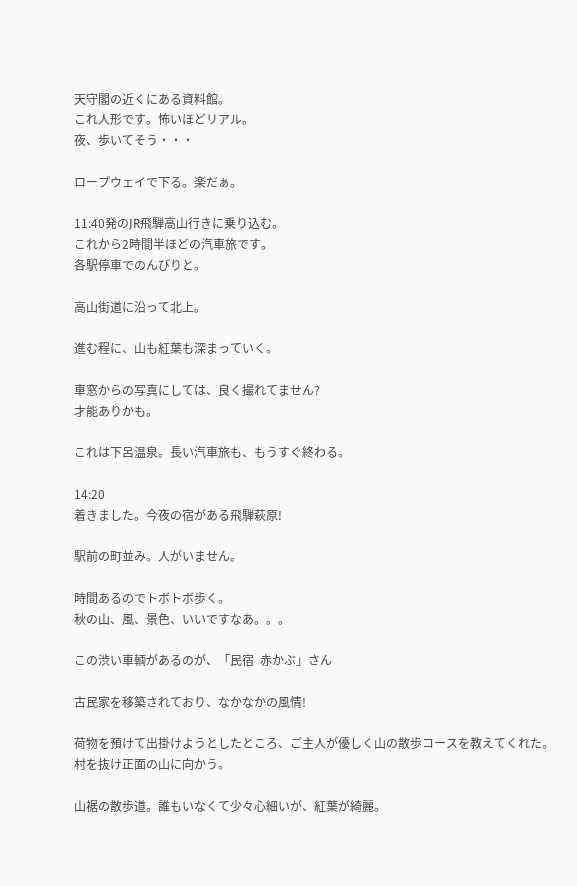天守閣の近くにある資料館。
これ人形です。怖いほどリアル。
夜、歩いてそう・・・

ロープウェイで下る。楽だぁ。

11:40発のJR飛騨高山行きに乗り込む。
これから2時間半ほどの汽車旅です。
各駅停車でのんびりと。

高山街道に沿って北上。

進む程に、山も紅葉も深まっていく。

車窓からの写真にしては、良く撮れてません?
才能ありかも。

これは下呂温泉。長い汽車旅も、もうすぐ終わる。

14:20
着きました。今夜の宿がある飛騨萩原!

駅前の町並み。人がいません。

時間あるのでトボトボ歩く。
秋の山、風、景色、いいですなあ。。。

この渋い車輌があるのが、「民宿  赤かぶ」さん

古民家を移築されており、なかなかの風情!

荷物を預けて出掛けようとしたところ、ご主人が優しく山の散歩コースを教えてくれた。
村を抜け正面の山に向かう。

山裾の散歩道。誰もいなくて少々心細いが、紅葉が綺麗。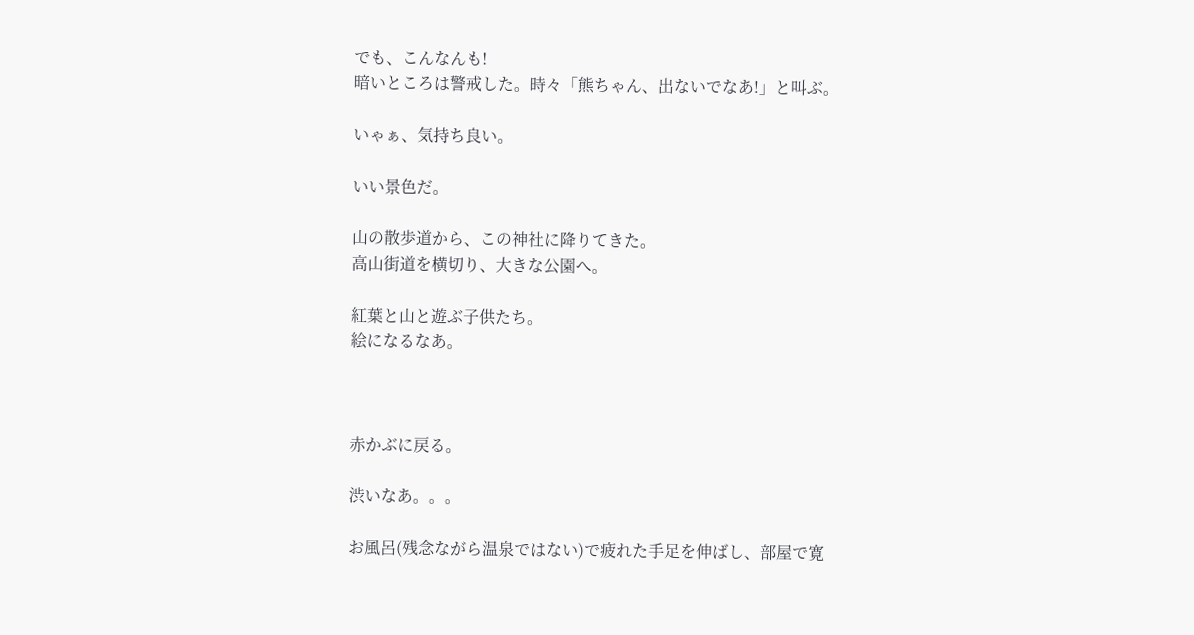でも、こんなんも!
暗いところは警戒した。時々「熊ちゃん、出ないでなあ!」と叫ぶ。

いゃぁ、気持ち良い。

いい景色だ。

山の散歩道から、この神社に降りてきた。
高山街道を横切り、大きな公園へ。

紅葉と山と遊ぶ子供たち。
絵になるなあ。



赤かぶに戻る。

渋いなあ。。。

お風呂(残念ながら温泉ではない)で疲れた手足を伸ばし、部屋で寛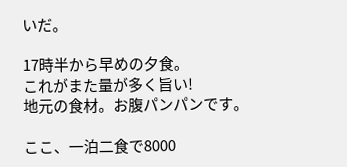いだ。

17時半から早めの夕食。
これがまた量が多く旨い!
地元の食材。お腹パンパンです。

ここ、一泊二食で8000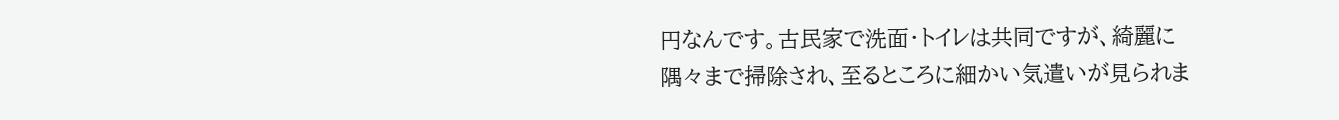円なんです。古民家で洗面・トイレは共同ですが、綺麗に隅々まで掃除され、至るところに細かい気遣いが見られま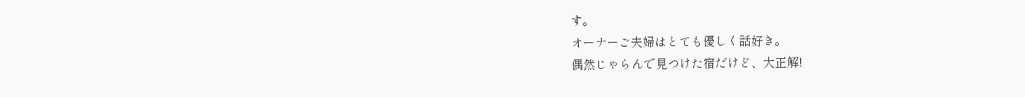す。
オーナーご夫婦はとても優しく話好き。
偶然じゃらんで見つけた宿だけど、大正解!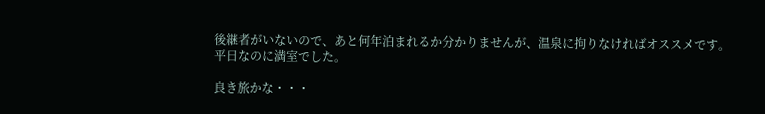後継者がいないので、あと何年泊まれるか分かりませんが、温泉に拘りなければオススメです。
平日なのに満室でした。

良き旅かな・・・